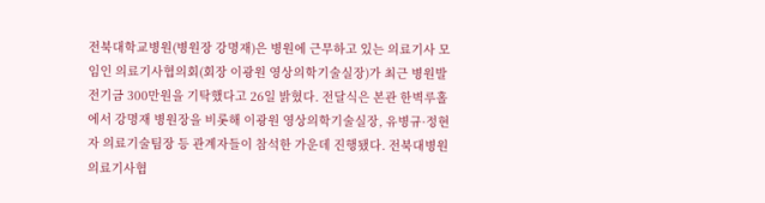전북대학교병원(병원장 강명재)은 병원에 근무하고 있는 의료기사 모임인 의료기사협의회(회장 이광원 영상의학기술실장)가 최근 병원발전기금 300만원을 기탁했다고 26일 밝혔다. 전달식은 본관 한벽루홀에서 강명재 병원장을 비롯해 이광원 영상의학기술실장, 유병규·정현자 의료기술팀장 등 관계자들이 참석한 가운데 진행됐다. 전북대병원 의료기사협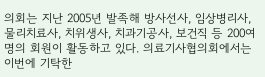의회는 지난 2005년 발족해 방사선사, 임상병리사, 물리치료사, 치위생사, 치과기공사, 보건직 등 200여명의 회원이 활동하고 있다. 의료기사협의회에서는 이번에 기탁한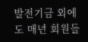발전기금 외에도 매년 회원들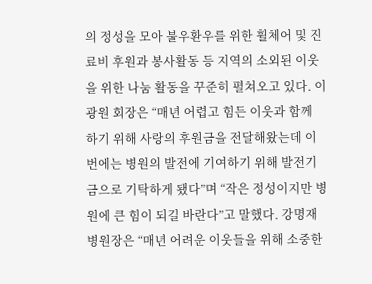의 정성을 모아 불우환우를 위한 휠체어 및 진료비 후원과 봉사활동 등 지역의 소외된 이웃을 위한 나눔 활동을 꾸준히 펼쳐오고 있다. 이광원 회장은 “매년 어렵고 힘든 이웃과 함께 하기 위해 사랑의 후원금을 전달해왔는데 이번에는 병원의 발전에 기여하기 위해 발전기금으로 기탁하게 됐다”며 “작은 정성이지만 병원에 큰 힘이 되길 바란다”고 말했다. 강명재 병원장은 “매년 어려운 이웃들을 위해 소중한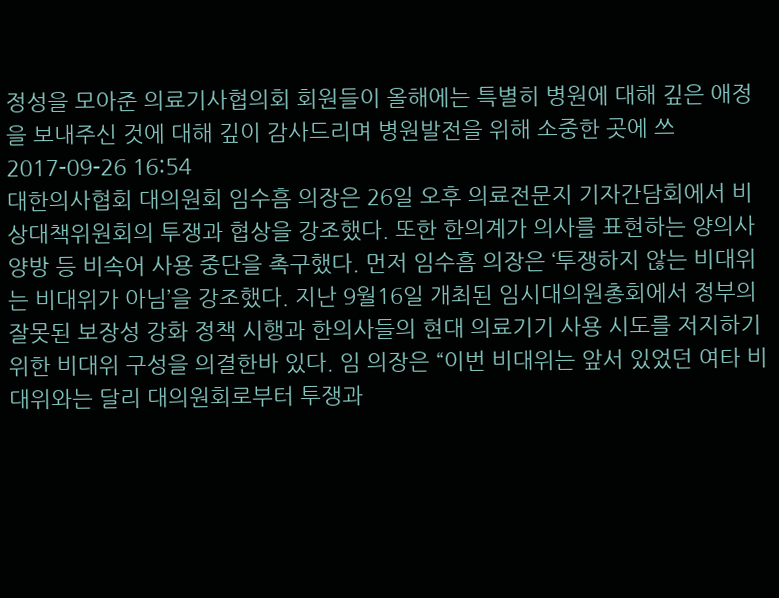정성을 모아준 의료기사협의회 회원들이 올해에는 특별히 병원에 대해 깊은 애정을 보내주신 것에 대해 깊이 감사드리며 병원발전을 위해 소중한 곳에 쓰
2017-09-26 16:54
대한의사협회 대의원회 임수흠 의장은 26일 오후 의료전문지 기자간담회에서 비상대책위원회의 투쟁과 협상을 강조했다. 또한 한의계가 의사를 표현하는 양의사 양방 등 비속어 사용 중단을 촉구했다. 먼저 임수흠 의장은 ‘투쟁하지 않는 비대위는 비대위가 아님’을 강조했다. 지난 9월16일 개최된 임시대의원총회에서 정부의 잘못된 보장성 강화 정책 시행과 한의사들의 현대 의료기기 사용 시도를 저지하기 위한 비대위 구성을 의결한바 있다. 임 의장은 “이번 비대위는 앞서 있었던 여타 비대위와는 달리 대의원회로부터 투쟁과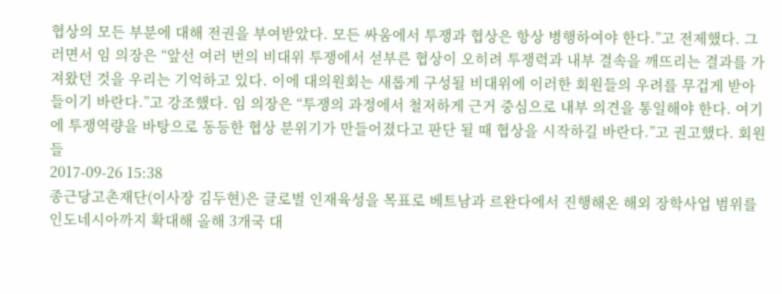협상의 모든 부분에 대해 전권을 부여받았다. 모든 싸움에서 투쟁과 협상은 항상 병행하여야 한다.”고 전제했다. 그러면서 임 의장은 “앞선 여러 번의 비대위 투쟁에서 섣부른 협상이 오히려 투쟁력과 내부 결속을 깨뜨리는 결과를 가져왔던 것을 우리는 기억하고 있다. 이에 대의원회는 새롭게 구성될 비대위에 이러한 회원들의 우려를 무겁게 받아들이기 바란다.”고 강조했다. 임 의장은 “투쟁의 과정에서 철저하게 근거 중심으로 내부 의견을 통일해야 한다. 여기에 투쟁역량을 바탕으로 동등한 협상 분위기가 만들어졌다고 판단 될 때 협상을 시작하길 바란다.”고 권고했다. 회원들
2017-09-26 15:38
종근당고촌재단(이사장 김두현)은 글로벌 인재육성을 목표로 베트남과 르완다에서 진행해온 해외 장학사업 범위를 인도네시아까지 확대해 올해 3개국 대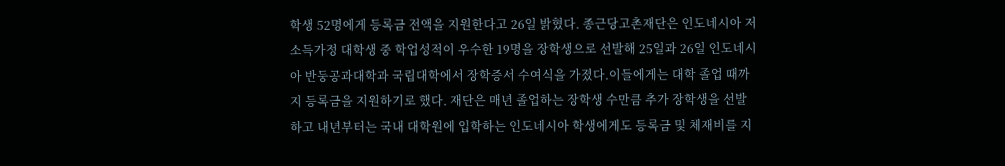학생 52명에게 등록금 전액을 지원한다고 26일 밝혔다. 종근당고촌재단은 인도네시아 저소득가정 대학생 중 학업성적이 우수한 19명을 장학생으로 선발해 25일과 26일 인도네시아 반둥공과대학과 국립대학에서 장학증서 수여식을 가졌다.이들에게는 대학 졸업 때까지 등록금을 지원하기로 했다. 재단은 매년 졸업하는 장학생 수만큼 추가 장학생을 선발하고 내년부터는 국내 대학원에 입학하는 인도네시아 학생에게도 등록금 및 체재비를 지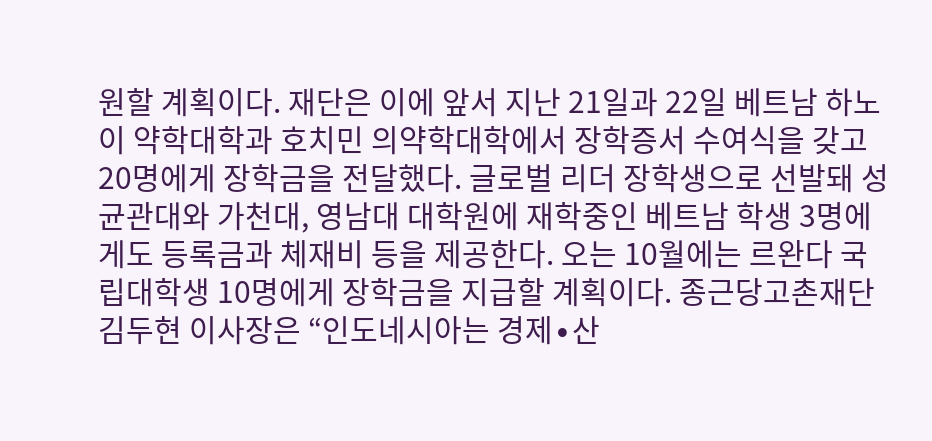원할 계획이다. 재단은 이에 앞서 지난 21일과 22일 베트남 하노이 약학대학과 호치민 의약학대학에서 장학증서 수여식을 갖고 20명에게 장학금을 전달했다. 글로벌 리더 장학생으로 선발돼 성균관대와 가천대, 영남대 대학원에 재학중인 베트남 학생 3명에게도 등록금과 체재비 등을 제공한다. 오는 10월에는 르완다 국립대학생 10명에게 장학금을 지급할 계획이다. 종근당고촌재단 김두현 이사장은 “인도네시아는 경제∙산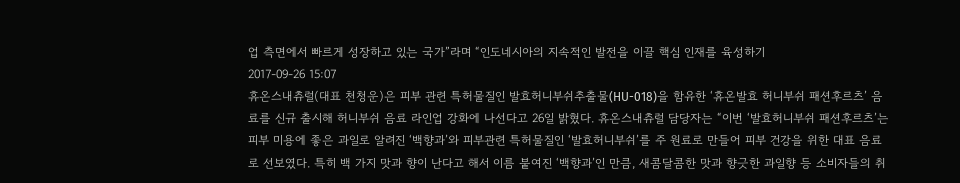업 측면에서 빠르게 성장하고 있는 국가”라며 “인도네시아의 지속적인 발전을 이끌 핵심 인재를 육성하기
2017-09-26 15:07
휴온스내츄럴(대표 천청운)은 피부 관련 특허물질인 발효허니부쉬추출물(HU-018)을 함유한 ‘휴온발효 허니부쉬 패션후르츠’ 음료를 신규 출시해 허니부쉬 음료 라인업 강화에 나선다고 26일 밝혔다. 휴온스내츄럴 담당자는 “이번 ‘발효허니부쉬 패션후르츠’는 피부 미용에 좋은 과일로 알려진 ‘백향과’와 피부관련 특허물질인 ‘발효허니부쉬’를 주 원료로 만들어 피부 건강을 위한 대표 음료로 선보였다. 특히 백 가지 맛과 향이 난다고 해서 이름 붙여진 ‘백향과’인 만큼, 새콤달콤한 맛과 향긋한 과일향 등 소비자들의 취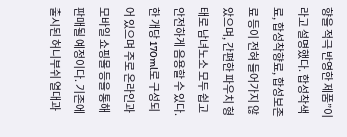향을 적극 반영한 제품”이라고 설명했다. 합성착색료, 합성착향료, 합성보존료 등이 전혀 들어가지 않았으며, 간편한 파우치 형태로 남녀노소 모두 쉽고 안전하게 음용할 수 있다. 한 개당 170ml로 구성되어 있으며 주로 온라인과 모바일 쇼핑몰 등을 통해 판매될 예정이다. 기존에 출시된 허니부쉬 열대과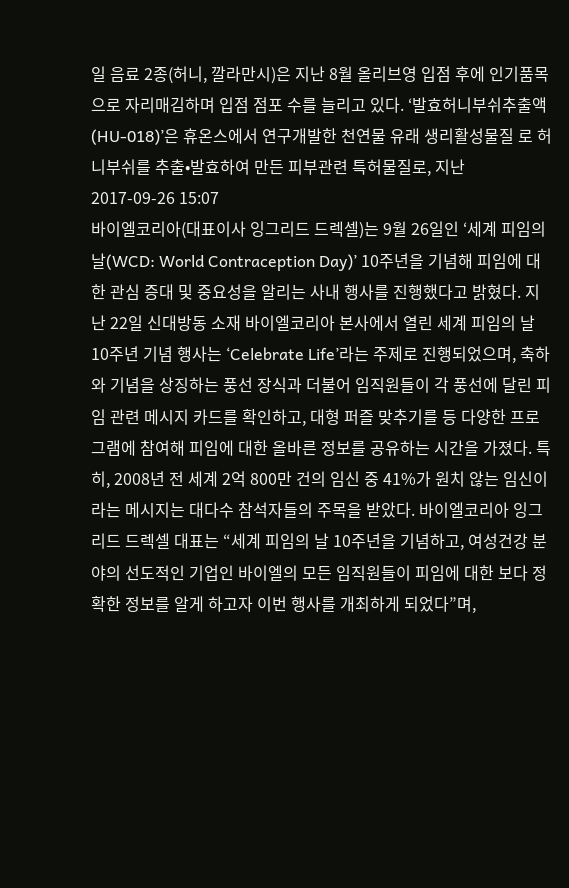일 음료 2종(허니, 깔라만시)은 지난 8월 올리브영 입점 후에 인기품목으로 자리매김하며 입점 점포 수를 늘리고 있다. ‘발효허니부쉬추출액(HU-018)’은 휴온스에서 연구개발한 천연물 유래 생리활성물질 로 허니부쉬를 추출•발효하여 만든 피부관련 특허물질로, 지난
2017-09-26 15:07
바이엘코리아(대표이사 잉그리드 드렉셀)는 9월 26일인 ‘세계 피임의 날(WCD: World Contraception Day)’ 10주년을 기념해 피임에 대한 관심 증대 및 중요성을 알리는 사내 행사를 진행했다고 밝혔다. 지난 22일 신대방동 소재 바이엘코리아 본사에서 열린 세계 피임의 날 10주년 기념 행사는 ‘Celebrate Life’라는 주제로 진행되었으며, 축하와 기념을 상징하는 풍선 장식과 더불어 임직원들이 각 풍선에 달린 피임 관련 메시지 카드를 확인하고, 대형 퍼즐 맞추기를 등 다양한 프로그램에 참여해 피임에 대한 올바른 정보를 공유하는 시간을 가졌다. 특히, 2008년 전 세계 2억 800만 건의 임신 중 41%가 원치 않는 임신이라는 메시지는 대다수 참석자들의 주목을 받았다. 바이엘코리아 잉그리드 드렉셀 대표는 “세계 피임의 날 10주년을 기념하고, 여성건강 분야의 선도적인 기업인 바이엘의 모든 임직원들이 피임에 대한 보다 정확한 정보를 알게 하고자 이번 행사를 개최하게 되었다”며,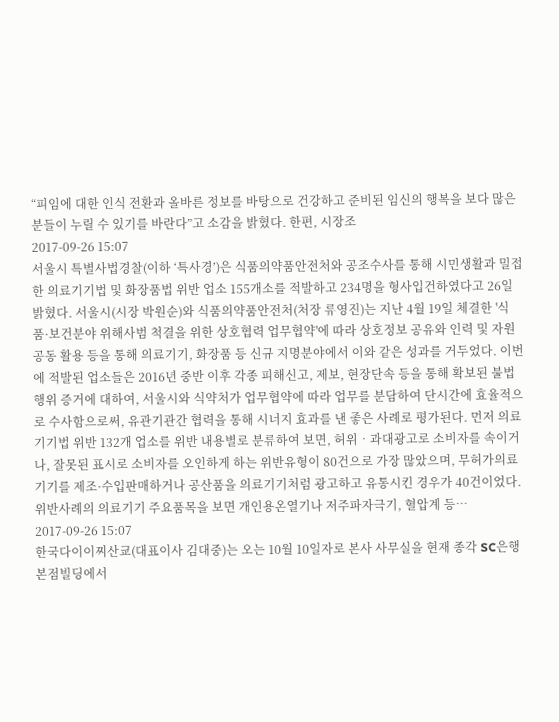“피임에 대한 인식 전환과 올바른 정보를 바탕으로 건강하고 준비된 임신의 행복을 보다 많은 분들이 누릴 수 있기를 바란다”고 소감을 밝혔다. 한편, 시장조
2017-09-26 15:07
서울시 특별사법경찰(이하 ‘특사경’)은 식품의약품안전처와 공조수사를 통해 시민생활과 밀접한 의료기기법 및 화장품법 위반 업소 155개소를 적발하고 234명을 형사입건하였다고 26일 밝혔다. 서울시(시장 박원순)와 식품의약품안전처(처장 류영진)는 지난 4월 19일 체결한 '식품·보건분야 위해사범 척결을 위한 상호협력 업무협약'에 따라 상호정보 공유와 인력 및 자원 공동 활용 등을 통해 의료기기, 화장품 등 신규 지명분야에서 이와 같은 성과를 거두었다. 이번에 적발된 업소들은 2016년 중반 이후 각종 피해신고, 제보, 현장단속 등을 통해 확보된 불법행위 증거에 대하여, 서울시와 식약처가 업무협약에 따라 업무를 분담하여 단시간에 효율적으로 수사함으로써, 유관기관간 협력을 통해 시너지 효과를 낸 좋은 사례로 평가된다. 먼저 의료기기법 위반 132개 업소를 위반 내용별로 분류하여 보면, 허위‧과대광고로 소비자를 속이거나, 잘못된 표시로 소비자를 오인하게 하는 위반유형이 80건으로 가장 많았으며, 무허가의료기기를 제조·수입판매하거나 공산품을 의료기기처럼 광고하고 유통시킨 경우가 40건이었다. 위반사례의 의료기기 주요품목을 보면 개인용온열기나 저주파자극기, 혈압계 등…
2017-09-26 15:07
한국다이이찌산쿄(대표이사 김대중)는 오는 10월 10일자로 본사 사무실을 현재 종각 SC은행본점빌딩에서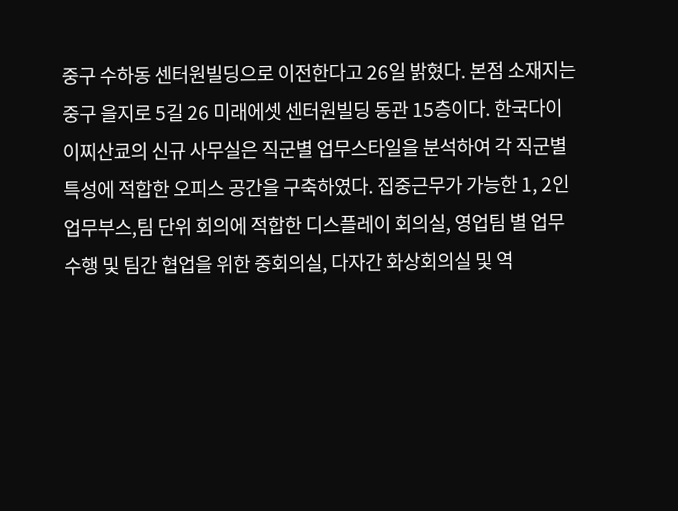중구 수하동 센터원빌딩으로 이전한다고 26일 밝혔다. 본점 소재지는 중구 을지로 5길 26 미래에셋 센터원빌딩 동관 15층이다. 한국다이이찌산쿄의 신규 사무실은 직군별 업무스타일을 분석하여 각 직군별 특성에 적합한 오피스 공간을 구축하였다. 집중근무가 가능한 1, 2인 업무부스,팀 단위 회의에 적합한 디스플레이 회의실, 영업팀 별 업무수행 및 팀간 협업을 위한 중회의실, 다자간 화상회의실 및 역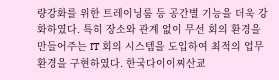량강화를 위한 트레이닝룸 등 공간별 기능을 더욱 강화하였다. 특히 장소와 관계 없이 무선 회의 환경을 만들어주는 IT 회의 시스템을 도입하여 최적의 업무환경을 구현하였다. 한국다이이찌산쿄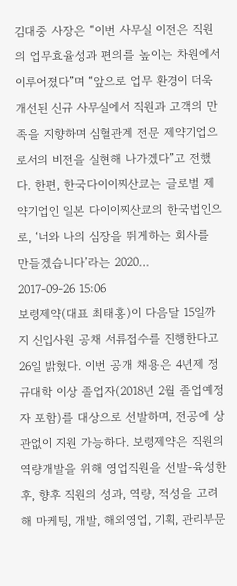김대중 사장은 “이번 사무실 이전은 직원의 업무효율성과 편의를 높이는 차원에서 이루어졌다”며 “앞으로 업무 환경이 더욱 개선된 신규 사무실에서 직원과 고객의 만족을 지향하며 심혈관계 전문 제약기업으로서의 비전을 실현해 나가겠다”고 전했다. 한편, 한국다이이찌산쿄는 글로벌 제약기업인 일본 다이이찌산쿄의 한국법인으로, ‘너와 나의 심장을 뛰게하는 회사를 만들겠습니다’라는 2020…
2017-09-26 15:06
보령제약(대표 최태홍)이 다음달 15일까지 신입사원 공채 서류접수를 진행한다고 26일 밝혔다. 이번 공개 채용은 4년제 정규대학 이상 졸업자(2018년 2월 졸업예정자 포함)를 대상으로 선발하며, 전공에 상관없이 지원 가능하다. 보령제약은 직원의 역량개발을 위해 영업직원을 선발-육성한 후, 향후 직원의 성과, 역량, 적성을 고려해 마케팅, 개발, 해외영업, 기획, 관리부문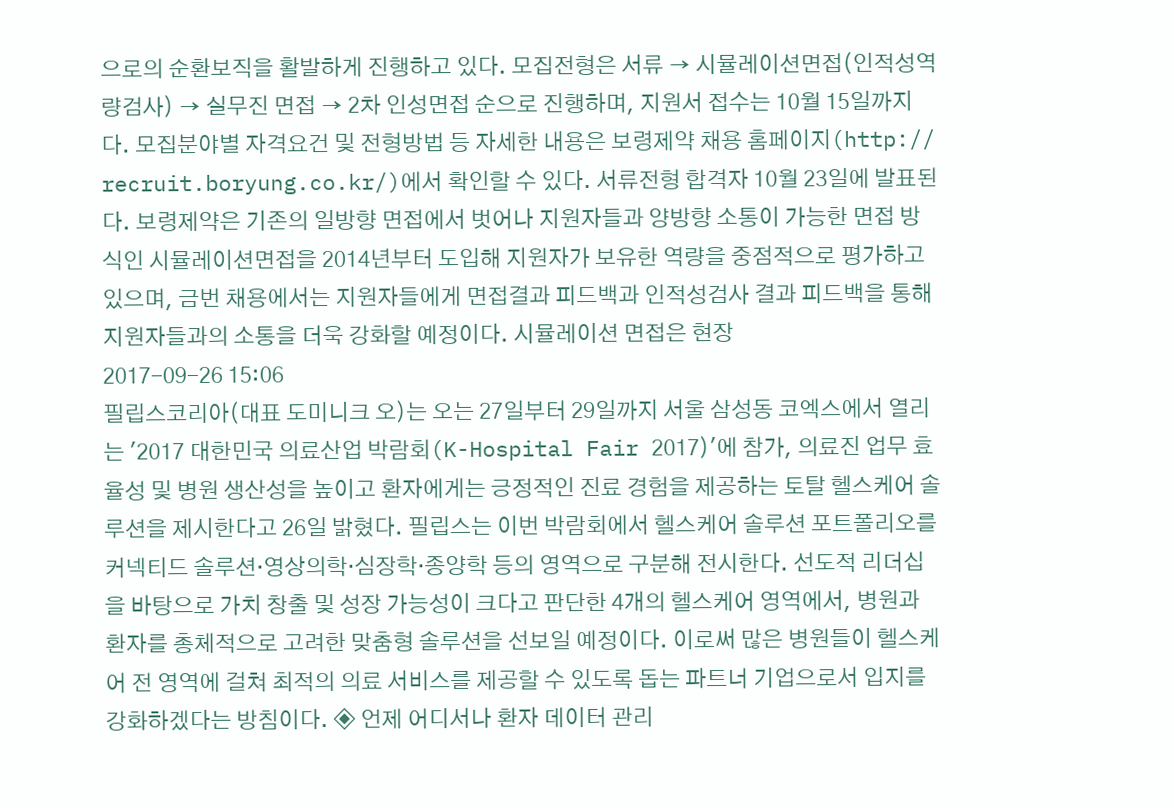으로의 순환보직을 활발하게 진행하고 있다. 모집전형은 서류 → 시뮬레이션면접(인적성역량검사) → 실무진 면접 → 2차 인성면접 순으로 진행하며, 지원서 접수는 10월 15일까지다. 모집분야별 자격요건 및 전형방법 등 자세한 내용은 보령제약 채용 홈페이지(http:// recruit.boryung.co.kr/)에서 확인할 수 있다. 서류전형 합격자 10월 23일에 발표된다. 보령제약은 기존의 일방향 면접에서 벗어나 지원자들과 양방향 소통이 가능한 면접 방식인 시뮬레이션면접을 2014년부터 도입해 지원자가 보유한 역량을 중점적으로 평가하고 있으며, 금번 채용에서는 지원자들에게 면접결과 피드백과 인적성검사 결과 피드백을 통해 지원자들과의 소통을 더욱 강화할 예정이다. 시뮬레이션 면접은 현장
2017-09-26 15:06
필립스코리아(대표 도미니크 오)는 오는 27일부터 29일까지 서울 삼성동 코엑스에서 열리는 '2017 대한민국 의료산업 박람회(K-Hospital Fair 2017)'에 참가, 의료진 업무 효율성 및 병원 생산성을 높이고 환자에게는 긍정적인 진료 경험을 제공하는 토탈 헬스케어 솔루션을 제시한다고 26일 밝혔다. 필립스는 이번 박람회에서 헬스케어 솔루션 포트폴리오를 커넥티드 솔루션·영상의학·심장학·종양학 등의 영역으로 구분해 전시한다. 선도적 리더십을 바탕으로 가치 창출 및 성장 가능성이 크다고 판단한 4개의 헬스케어 영역에서, 병원과 환자를 총체적으로 고려한 맞춤형 솔루션을 선보일 예정이다. 이로써 많은 병원들이 헬스케어 전 영역에 걸쳐 최적의 의료 서비스를 제공할 수 있도록 돕는 파트너 기업으로서 입지를 강화하겠다는 방침이다. ◈ 언제 어디서나 환자 데이터 관리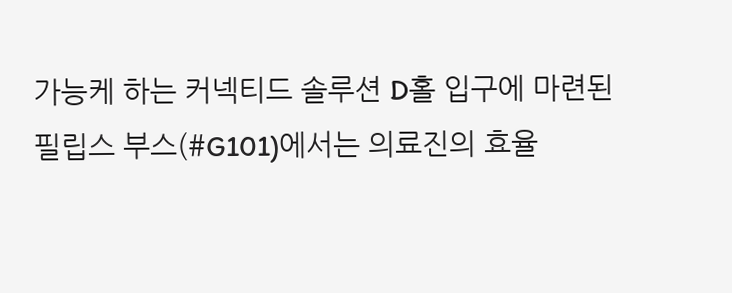가능케 하는 커넥티드 솔루션 D홀 입구에 마련된 필립스 부스(#G101)에서는 의료진의 효율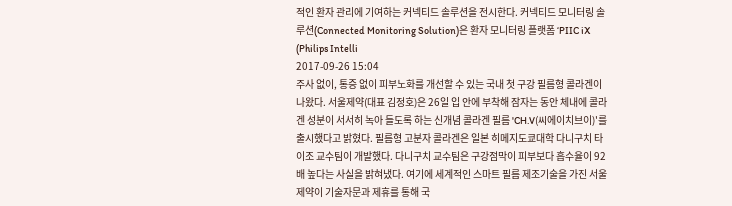적인 환자 관리에 기여하는 커넥티드 솔루션을 전시한다. 커넥티드 모니터링 솔루션(Connected Monitoring Solution)은 환자 모니터링 플랫폼 ‘PIIC iX (Philips Intelli
2017-09-26 15:04
주사 없이, 통증 없이 피부노화를 개선할 수 있는 국내 첫 구강 필름형 콜라겐이 나왔다. 서울제약(대표 김정호)은 26일 입 안에 부착해 잠자는 동안 체내에 콜라겐 성분이 서서히 녹아 들도록 하는 신개념 콜라겐 필름 'CH.V(씨에이치브이)'를 출시했다고 밝혔다. 필름형 고분자 콜라겐은 일본 히메지도쿄대학 다니구치 타이조 교수팀이 개발했다. 다니구치 교수팀은 구강점막이 피부보다 흡수율이 92배 높다는 사실을 밝혀냈다. 여기에 세계적인 스마트 필름 제조기술을 가진 서울제약이 기술자문과 제휴를 통해 국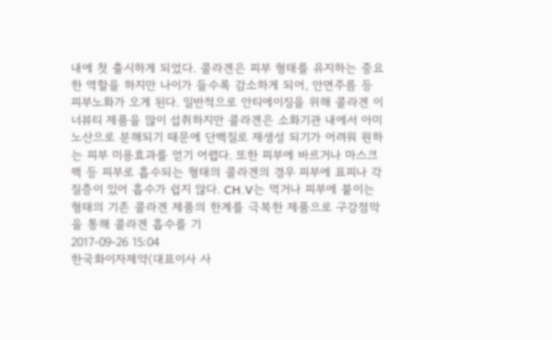내에 첫 출시하게 되었다. 콜라겐은 피부 형태를 유지하는 중요한 역할을 하지만 나이가 들수록 감소하게 되어, 안면주름 등 피부노화가 오게 된다. 일반적으로 안티에이징을 위해 콜라겐 이너뷰티 제품을 많이 섭취하지만 콜라겐은 소화기관 내에서 아미노산으로 분해되기 때문에 단백질로 재생성 되기가 어려워 원하는 피부 미용효과를 얻기 어렵다. 또한 피부에 바르거나 마스크 팩 등 피부로 흡수되는 형태의 콜라겐의 경우 피부에 표피나 각질층이 있어 흡수가 쉽지 않다. CH.V는 먹거나 피부에 붙이는 형태의 기존 콜라겐 제품의 한계를 극복한 제품으로 구강점막을 통해 콜라겐 흡수를 기
2017-09-26 15:04
한국화이자제약(대표이사 사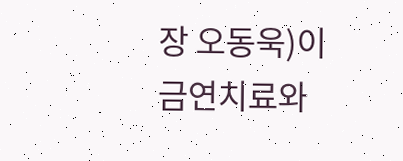장 오동욱)이 금연치료와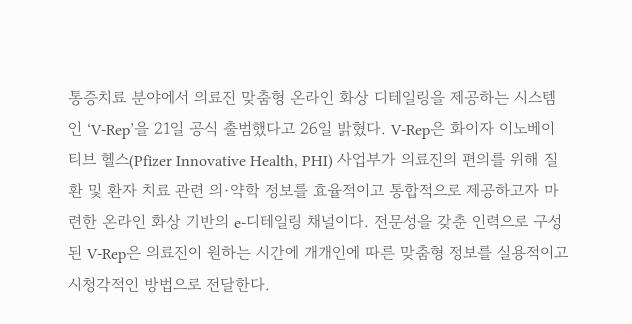통증치료 분야에서 의료진 맞춤형 온라인 화상 디테일링을 제공하는 시스템인 ‘V-Rep’을 21일 공식 출범했다고 26일 밝혔다. V-Rep은 화이자 이노베이티브 헬스(Pfizer Innovative Health, PHI) 사업부가 의료진의 편의를 위해 질환 및 환자 치료 관련 의∙약학 정보를 효율적이고 통합적으로 제공하고자 마련한 온라인 화상 기반의 e-디테일링 채널이다. 전문성을 갖춘 인력으로 구성된 V-Rep은 의료진이 원하는 시간에 개개인에 따른 맞춤형 정보를 실용적이고 시청각적인 방법으로 전달한다.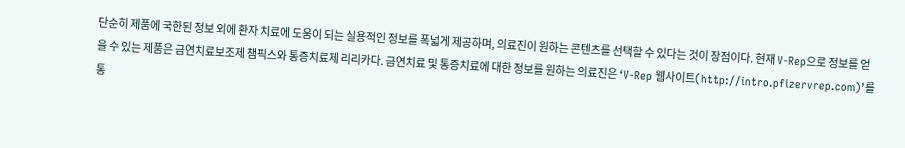단순히 제품에 국한된 정보 외에 환자 치료에 도움이 되는 실용적인 정보를 폭넓게 제공하며, 의료진이 원하는 콘텐츠를 선택할 수 있다는 것이 장점이다. 현재 V-Rep으로 정보를 얻을 수 있는 제품은 금연치료보조제 챔픽스와 통증치료제 리리카다. 금연치료 및 통증치료에 대한 정보를 원하는 의료진은 ‘V-Rep 웹사이트(http://intro.pfizervrep.com)’를 통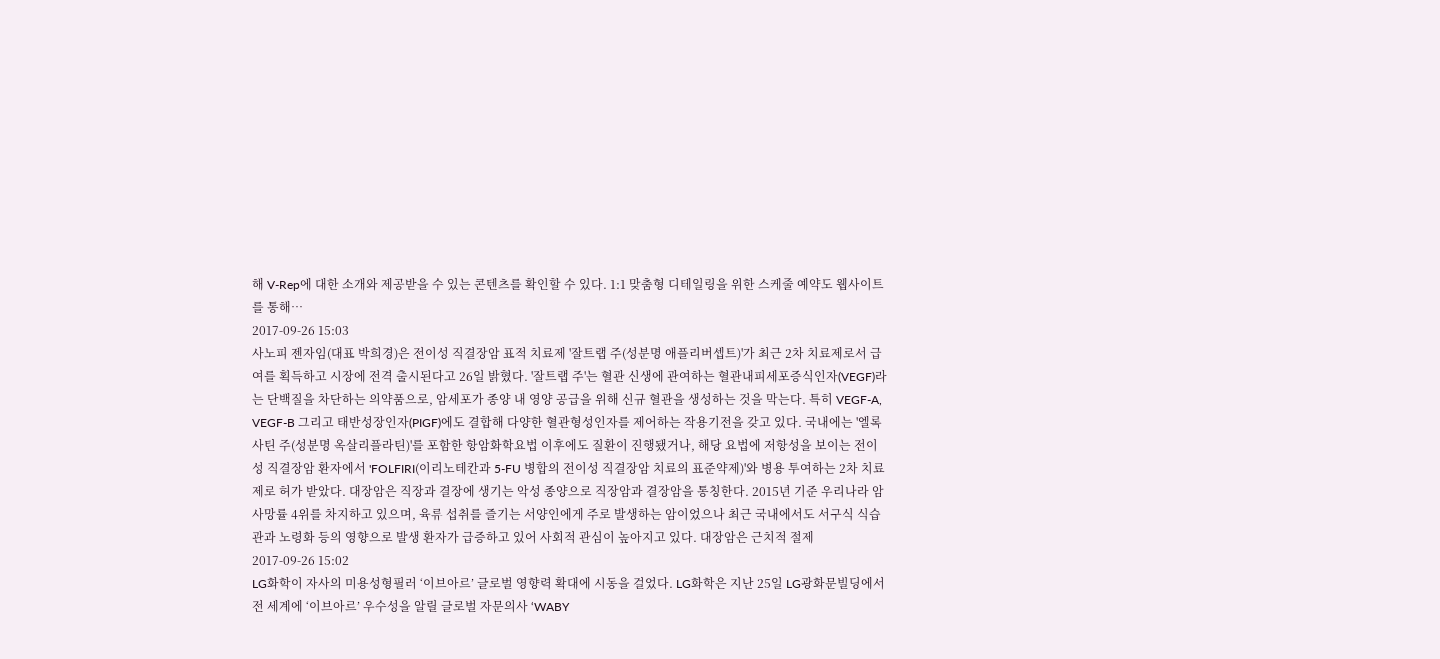해 V-Rep에 대한 소개와 제공받을 수 있는 콘텐츠를 확인할 수 있다. 1:1 맞춤형 디테일링을 위한 스케줄 예약도 웹사이트를 통해…
2017-09-26 15:03
사노피 젠자임(대표 박희경)은 전이성 직결장암 표적 치료제 '잘트랩 주(성분명 애플리버셉트)'가 최근 2차 치료제로서 급여를 획득하고 시장에 전격 출시된다고 26일 밝혔다. '잘트랩 주'는 혈관 신생에 관여하는 혈관내피세포증식인자(VEGF)라는 단백질을 차단하는 의약품으로, 암세포가 종양 내 영양 공급을 위해 신규 혈관을 생성하는 것을 막는다. 특히 VEGF-A, VEGF-B 그리고 태반성장인자(PIGF)에도 결합해 다양한 혈관형성인자를 제어하는 작용기전을 갖고 있다. 국내에는 '엘록사틴 주(성분명 옥살리플라틴)'를 포함한 항암화학요법 이후에도 질환이 진행됐거나, 해당 요법에 저항성을 보이는 전이성 직결장암 환자에서 'FOLFIRI(이리노테칸과 5-FU 병합의 전이성 직결장암 치료의 표준약제)'와 병용 투여하는 2차 치료제로 허가 받았다. 대장암은 직장과 결장에 생기는 악성 종양으로 직장암과 결장암을 통칭한다. 2015년 기준 우리나라 암 사망률 4위를 차지하고 있으며, 육류 섭취를 즐기는 서양인에게 주로 발생하는 암이었으나 최근 국내에서도 서구식 식습관과 노령화 등의 영향으로 발생 환자가 급증하고 있어 사회적 관심이 높아지고 있다. 대장암은 근치적 절제
2017-09-26 15:02
LG화학이 자사의 미용성형필러 ‘이브아르’ 글로벌 영향력 확대에 시동을 걸었다. LG화학은 지난 25일 LG광화문빌딩에서 전 세계에 ‘이브아르’ 우수성을 알릴 글로벌 자문의사 ‘WABY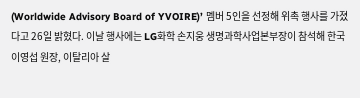(Worldwide Advisory Board of YVOIRE)’ 멤버 5인을 선정해 위촉 행사를 가졌다고 26일 밝혔다. 이날 행사에는 LG화학 손지웅 생명과학사업본부장이 참석해 한국 이영섭 원장, 이탈리아 살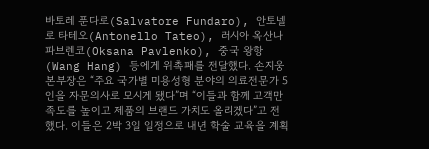바토레 푼다로(Salvatore Fundaro), 안토넬로 타테오(Antonello Tateo), 러시아 옥산나 파브렌코(Oksana Pavlenko), 중국 왕항(Wang Hang) 등에게 위촉패를 전달했다. 손지웅 본부장은 “주요 국가별 미용성형 분야의 의료전문가 5인을 자문의사로 모시게 됐다”며 “이들과 함께 고객만족도를 높이고 제품의 브랜드 가치도 올리겠다”고 전했다. 이들은 2박 3일 일정으로 내년 학술 교육을 계획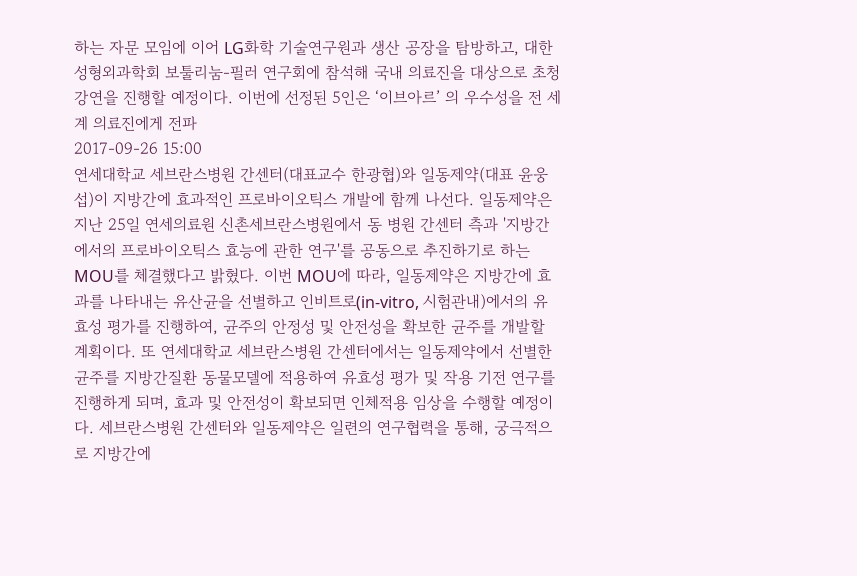하는 자문 모임에 이어 LG화학 기술연구원과 생산 공장을 탐방하고, 대한성형외과학회 보툴리눔-필러 연구회에 참석해 국내 의료진을 대상으로 초청 강연을 진행할 예정이다. 이번에 선정된 5인은 ‘이브아르’ 의 우수성을 전 세계 의료진에게 전파
2017-09-26 15:00
연세대학교 세브란스병원 간센터(대표교수 한광협)와 일동제약(대표 윤웅섭)이 지방간에 효과적인 프로바이오틱스 개발에 함께 나선다. 일동제약은 지난 25일 연세의료원 신촌세브란스병원에서 동 병원 간센터 측과 '지방간에서의 프로바이오틱스 효능에 관한 연구'를 공동으로 추진하기로 하는 MOU를 체결했다고 밝혔다. 이번 MOU에 따라, 일동제약은 지방간에 효과를 나타내는 유산균을 선별하고 인비트로(in-vitro, 시험관내)에서의 유효성 평가를 진행하여, 균주의 안정성 및 안전성을 확보한 균주를 개발할 계획이다. 또 연세대학교 세브란스병원 간센터에서는 일동제약에서 선별한 균주를 지방간질환 동물모델에 적용하여 유효성 평가 및 작용 기전 연구를 진행하게 되며, 효과 및 안전성이 확보되면 인체적용 임상을 수행할 예정이다. 세브란스병원 간센터와 일동제약은 일련의 연구협력을 통해, 궁극적으로 지방간에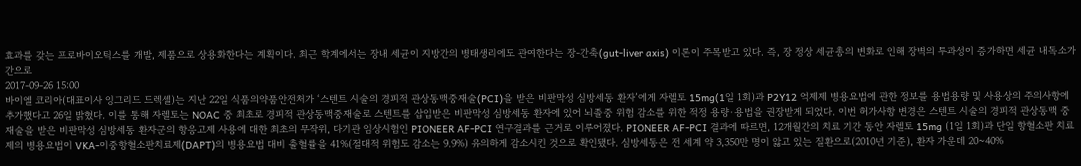효과를 갖는 프로바이오틱스를 개발, 제품으로 상용화한다는 계획이다. 최근 학계에서는 장내 세균이 지방간의 병태생리에도 관여한다는 장-간축(gut-liver axis) 이론이 주목받고 있다. 즉, 장 정상 세균총의 변화로 인해 장벽의 투과성이 증가하면 세균 내독소가 간으로
2017-09-26 15:00
바이엘 코리아(대표이사 잉그리드 드렉셀)는 지난 22일 식품의약품안전처가 ‘스텐트 시술의 경피적 관상동맥중재술(PCI)을 받은 비판막성 심방세동 환자’에게 자렐토 15mg(1일 1회)과 P2Y12 억제제 병용요법에 관한 정보를 용법용량 및 사용상의 주의사항에 추가했다고 26일 밝혔다. 이를 통해 자렐토는 NOAC 중 최초로 경피적 관상동맥중재술로 스텐트를 삽입받은 비판막성 심방세동 환자에 있어 뇌졸중 위험 감소를 위한 적정 용량∙용법을 권장받게 되었다. 이번 허가사항 변경은 스텐트 시술의 경피적 관상동맥 중재술을 받은 비판막성 심방세동 환자군의 항응고제 사용에 대한 최초의 무작위, 다기관 임상시험인 PIONEER AF-PCI 연구결과를 근거로 이루어졌다. PIONEER AF-PCI 결과에 따르면, 12개월간의 치료 기간 동안 자렐토 15mg (1일 1회)과 단일 항혈소판 치료제의 병용요법이 VKA-이중항혈소판치료제(DAPT)의 병용요법 대비 출혈률을 41%(절대적 위험도 감소는 9.9%) 유의하게 감소시킨 것으로 확인됐다. 심방세동은 전 세계 약 3,350만 명이 앓고 있는 질환으로(2010년 기준), 환자 가운데 20~40%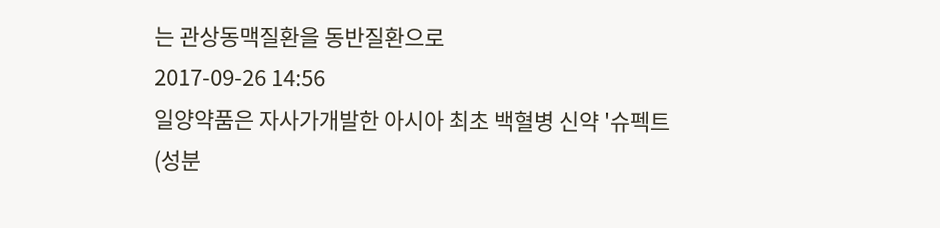는 관상동맥질환을 동반질환으로
2017-09-26 14:56
일양약품은 자사가개발한 아시아 최초 백혈병 신약 '슈펙트(성분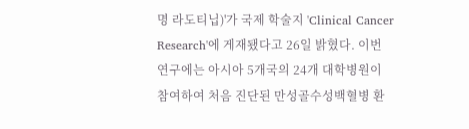명 라도티닙)'가 국제 학술지 'Clinical Cancer Research'에 게재됐다고 26일 밝혔다. 이번 연구에는 아시아 5개국의 24개 대학병원이 참여하여 처음 진단된 만성골수성백혈병 환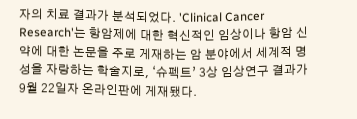자의 치료 결과가 분석되었다. 'Clinical Cancer Research'는 항암제에 대한 혁신적인 임상이나 항암 신약에 대한 논문을 주로 게재하는 암 분야에서 세계적 명성을 자랑하는 학술지로, ‘슈펙트’ 3상 임상연구 결과가 9월 22일자 온라인판에 게재됐다.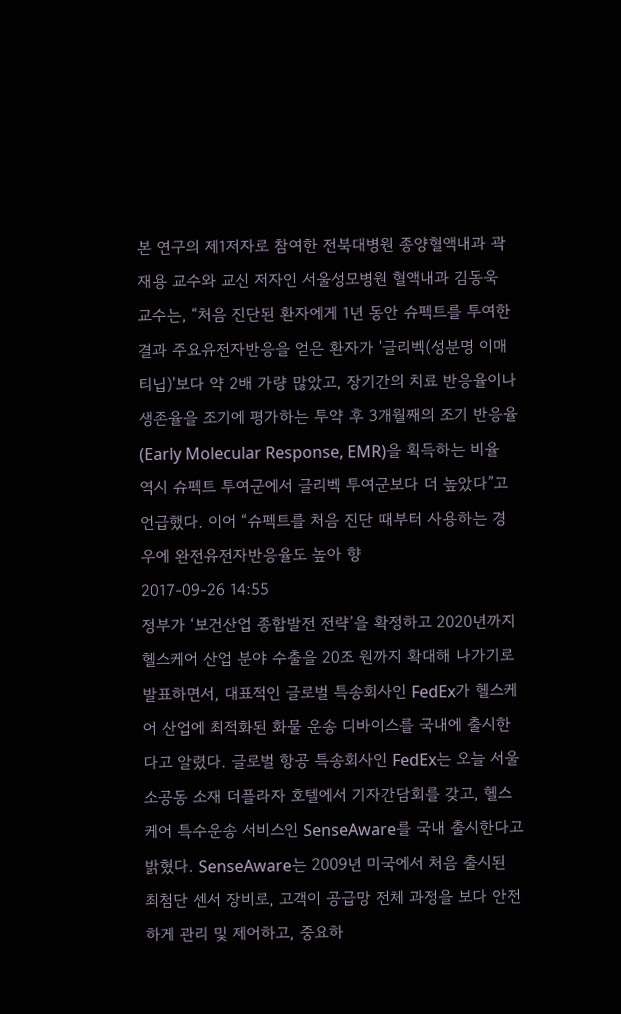본 연구의 제1저자로 참여한 전북대병원 종양혈액내과 곽재용 교수와 교신 저자인 서울성모병원 혈액내과 김동욱 교수는, “처음 진단된 환자에게 1년 동안 슈펙트를 투여한 결과 주요유전자반응을 얻은 환자가 '글리벡(성분명 이매티닙)'보다 약 2배 가량 많았고, 장기간의 치료 반응율이나 생존율을 조기에 평가하는 투약 후 3개월째의 조기 반응율(Early Molecular Response, EMR)을 획득하는 비율 역시 슈펙트 투여군에서 글리벡 투여군보다 더 높았다”고 언급했다. 이어 “슈펙트를 처음 진단 때부터 사용하는 경우에 완전유전자반응율도 높아 향
2017-09-26 14:55
정부가 ‘보건산업 종합발전 전략’을 확정하고 2020년까지 헬스케어 산업 분야 수출을 20조 원까지 확대해 나가기로 발표하면서, 대표적인 글로벌 특송회사인 FedEx가 헬스케어 산업에 최적화된 화물 운송 디바이스를 국내에 출시한다고 알렸다. 글로벌 항공 특송회사인 FedEx는 오늘 서울 소공동 소재 더플라자 호텔에서 기자간담회를 갖고, 헬스케어 특수운송 서비스인 SenseAware를 국내 출시한다고 밝혔다. SenseAware는 2009년 미국에서 처음 출시된 최첨단 센서 장비로, 고객이 공급망 전체 과정을 보다 안전하게 관리 및 제어하고, 중요하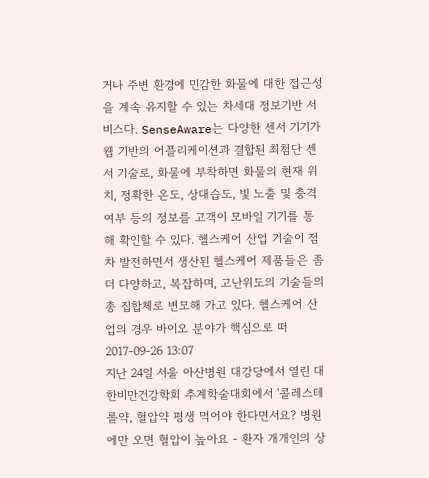거나 주변 환경에 민감한 화물에 대한 접근성을 계속 유지할 수 있는 차세대 정보기반 서비스다. SenseAware는 다양한 센서 기기가 웹 기반의 어플리케이션과 결합된 최첨단 센서 기술로, 화물에 부착하면 화물의 현재 위치, 정확한 온도, 상대습도, 빛 노출 및 충격 여부 등의 정보를 고객이 모바일 기기를 통해 확인할 수 있다. 헬스케어 산업 기술이 점차 발전하면서 생산된 헬스케어 제품들은 좀 더 다양하고, 복잡하며, 고난위도의 기술들의 총 집합체로 변모해 가고 있다. 헬스케어 산업의 경우 바이오 분야가 핵심으로 떠
2017-09-26 13:07
지난 24일 서울 아산병원 대강당에서 열린 대한비만건강학회 추계학술대회에서 '콜레스테롤약, 혈압약 평생 먹어야 한다면서요? 병원에만 오면 혈압이 높아요 - 환자 개개인의 상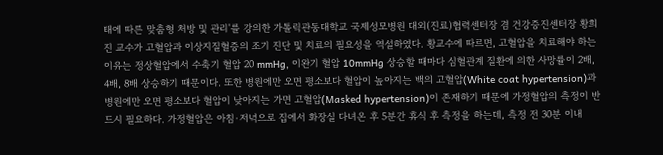태에 따른 맞춤형 처방 및 관리'를 강의한 가톨릭관동대학교 국제성모병원 대외(진료)협력센터장 겸 건강증진센터장 황희진 교수가 고혈압과 이상지질혈증의 조기 진단 및 치료의 필요성을 역설하였다. 황교수에 따르면, 고혈압을 치료해야 하는 이유는 정상혈압에서 수축기 혈압 20 mmHg, 이완기 혈압 10mmHg 상승할 때마다 심혈관계 질환에 의한 사망률이 2배, 4배, 8배 상승하기 때문이다. 또한 병원에만 오면 평소보다 혈압이 높아지는 백의 고혈압(White coat hypertension)과 병원에만 오면 평소보다 혈압이 낮아지는 가면 고혈압(Masked hypertension)이 존재하기 때문에 가정혈압의 측정이 반드시 필요하다. 가정혈압은 아침·저녁으로 집에서 화장실 다녀온 후 5분간 휴식 후 측정을 하는데, 측정 전 30분 이내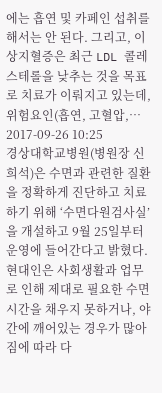에는 흡연 및 카페인 섭취를 해서는 안 된다. 그리고, 이상지혈증은 최근 LDL 콜레스테롤을 낮추는 것을 목표로 치료가 이뤄지고 있는데, 위험요인(흡연, 고혈압,…
2017-09-26 10:25
경상대학교병원(병원장 신희석)은 수면과 관련한 질환을 정확하게 진단하고 치료하기 위해 ‘수면다원검사실’을 개설하고 9월 25일부터 운영에 들어간다고 밝혔다. 현대인은 사회생활과 업무로 인해 제대로 필요한 수면 시간을 채우지 못하거나, 야간에 깨어있는 경우가 많아짐에 따라 다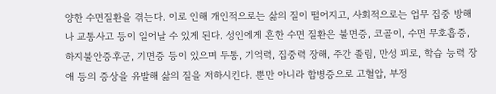양한 수면질환을 겪는다. 이로 인해 개인적으로는 삶의 질이 떨어지고, 사회적으로는 업무 집중 방해나 교통사고 등이 일어날 수 있게 된다. 성인에게 흔한 수면 질환은 불면증, 코골이, 수면 무호흡증, 하지불안증후군, 기면증 등이 있으며 두통, 기억력, 집중력 장해, 주간 졸림, 만성 피로, 학습 능력 장애 등의 증상을 유발해 삶의 질을 저하시킨다. 뿐만 아니라 합병증으로 고혈압, 부정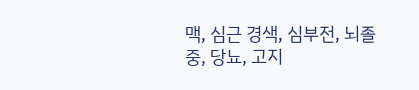맥, 심근 경색, 심부전, 뇌졸중, 당뇨, 고지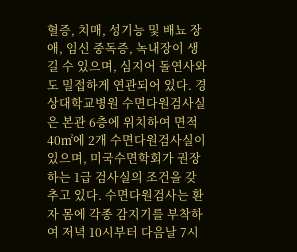혈증, 치매, 성기능 및 배뇨 장애, 임신 중독증, 녹내장이 생길 수 있으며, 심지어 돌연사와도 밀접하게 연관되어 있다. 경상대학교병원 수면다원검사실은 본관 6층에 위치하여 면적 40㎡에 2개 수면다원검사실이 있으며, 미국수면학회가 권장하는 1급 검사실의 조건을 갖추고 있다. 수면다원검사는 환자 몸에 각종 감지기를 부착하여 저녁 10시부터 다음날 7시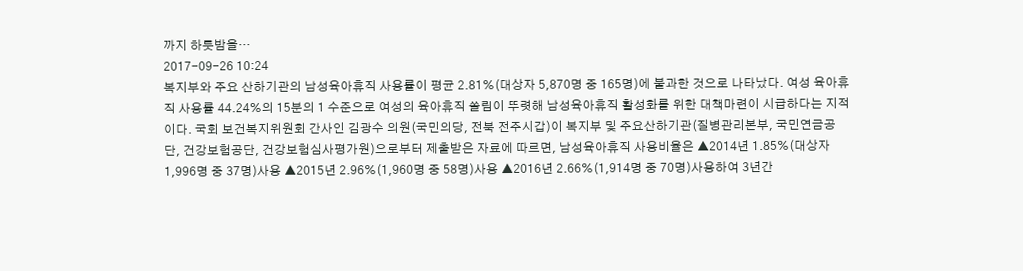까지 하룻밤을…
2017-09-26 10:24
복지부와 주요 산하기관의 남성육아휴직 사용률이 평균 2.81%(대상자 5,870명 중 165명)에 불과한 것으로 나타났다. 여성 육아휴직 사용률 44.24%의 15분의 1 수준으로 여성의 육아휴직 쏠림이 뚜렷해 남성육아휴직 활성화를 위한 대책마련이 시급하다는 지적이다. 국회 보건복지위원회 간사인 김광수 의원(국민의당, 전북 전주시갑)이 복지부 및 주요산하기관(질병관리본부, 국민연금공단, 건강보험공단, 건강보험심사평가원)으로부터 제출받은 자료에 따르면, 남성육아휴직 사용비율은 ▲2014년 1.85%(대상자 1,996명 중 37명)사용 ▲2015년 2.96%(1,960명 중 58명)사용 ▲2016년 2.66%(1,914명 중 70명)사용하여 3년간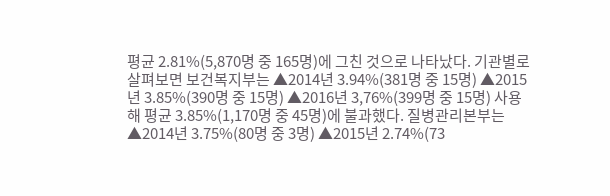평균 2.81%(5,870명 중 165명)에 그친 것으로 나타났다. 기관별로 살펴보면 보건복지부는 ▲2014년 3.94%(381명 중 15명) ▲2015년 3.85%(390명 중 15명) ▲2016년 3,76%(399명 중 15명) 사용해 평균 3.85%(1,170명 중 45명)에 불과했다. 질병관리본부는 ▲2014년 3.75%(80명 중 3명) ▲2015년 2.74%(73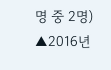명 중 2명) ▲2016년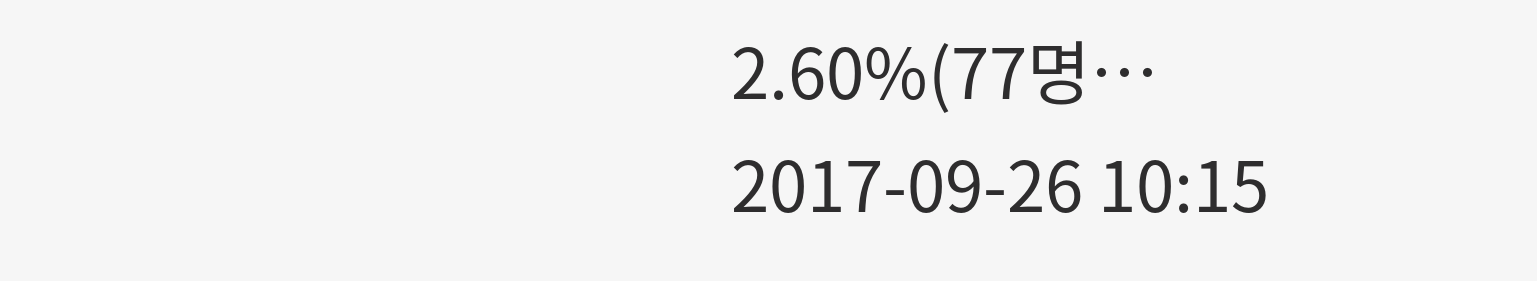2.60%(77명…
2017-09-26 10:15